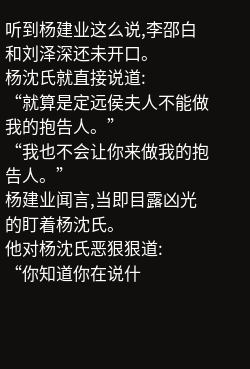听到杨建业这么说,李邵白和刘泽深还未开口。
杨沈氏就直接说道:
“就算是定远侯夫人不能做我的抱告人。”
“我也不会让你来做我的抱告人。”
杨建业闻言,当即目露凶光的盯着杨沈氏。
他对杨沈氏恶狠狠道:
“你知道你在说什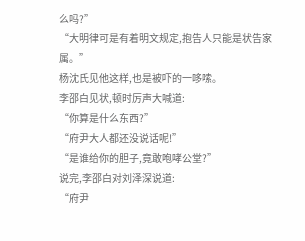么吗?”
“大明律可是有着明文规定,抱告人只能是状告家属。”
杨沈氏见他这样,也是被吓的一哆嗦。
李邵白见状,顿时厉声大喊道:
“你算是什么东西?”
“府尹大人都还没说话呢!”
“是谁给你的胆子,竟敢咆哮公堂?”
说完,李邵白对刘泽深说道:
“府尹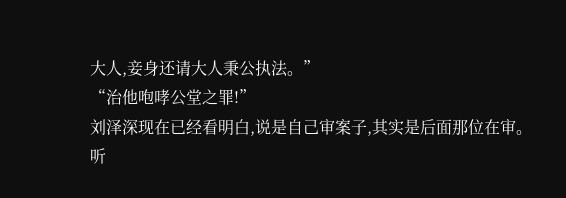大人,妾身还请大人秉公执法。”
“治他咆哮公堂之罪!”
刘泽深现在已经看明白,说是自己审案子,其实是后面那位在审。
听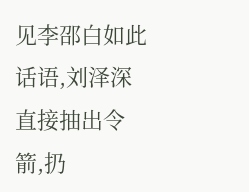见李邵白如此话语,刘泽深直接抽出令箭,扔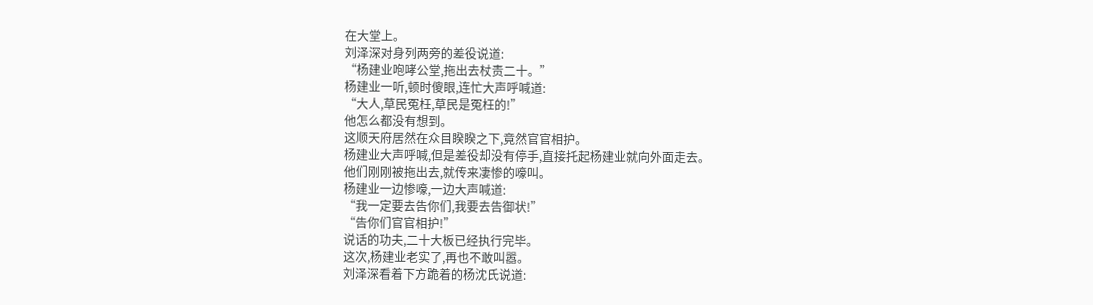在大堂上。
刘泽深对身列两旁的差役说道:
“杨建业咆哮公堂,拖出去杖责二十。”
杨建业一听,顿时傻眼,连忙大声呼喊道:
“大人,草民冤枉,草民是冤枉的!”
他怎么都没有想到。
这顺天府居然在众目睽睽之下,竟然官官相护。
杨建业大声呼喊,但是差役却没有停手,直接托起杨建业就向外面走去。
他们刚刚被拖出去,就传来凄惨的嚎叫。
杨建业一边惨嚎,一边大声喊道:
“我一定要去告你们,我要去告御状!”
“告你们官官相护!”
说话的功夫,二十大板已经执行完毕。
这次,杨建业老实了,再也不敢叫嚣。
刘泽深看着下方跪着的杨沈氏说道: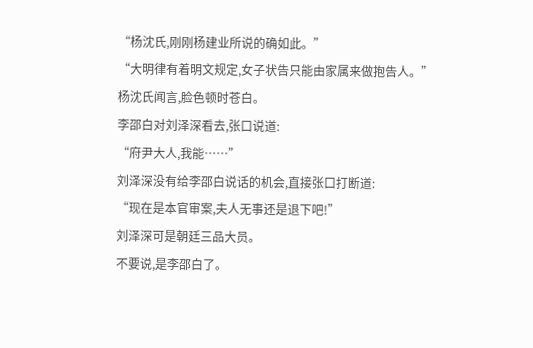“杨沈氏,刚刚杨建业所说的确如此。”
“大明律有着明文规定,女子状告只能由家属来做抱告人。”
杨沈氏闻言,脸色顿时苍白。
李邵白对刘泽深看去,张口说道:
“府尹大人,我能……”
刘泽深没有给李邵白说话的机会,直接张口打断道:
“现在是本官审案,夫人无事还是退下吧!”
刘泽深可是朝廷三品大员。
不要说,是李邵白了。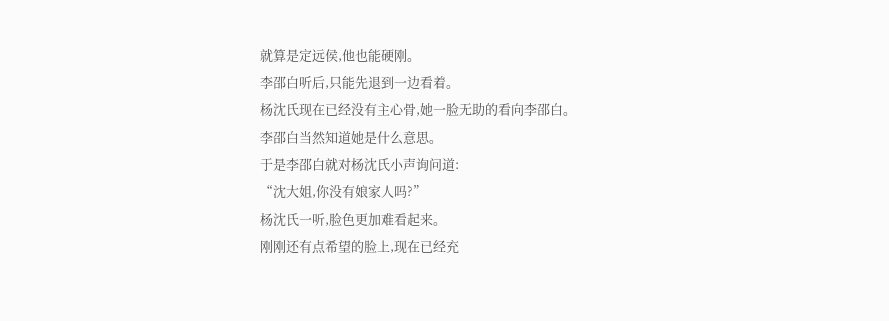就算是定远侯,他也能硬刚。
李邵白听后,只能先退到一边看着。
杨沈氏现在已经没有主心骨,她一脸无助的看向李邵白。
李邵白当然知道她是什么意思。
于是李邵白就对杨沈氏小声询问道:
“沈大姐,你没有娘家人吗?”
杨沈氏一听,脸色更加难看起来。
刚刚还有点希望的脸上,现在已经充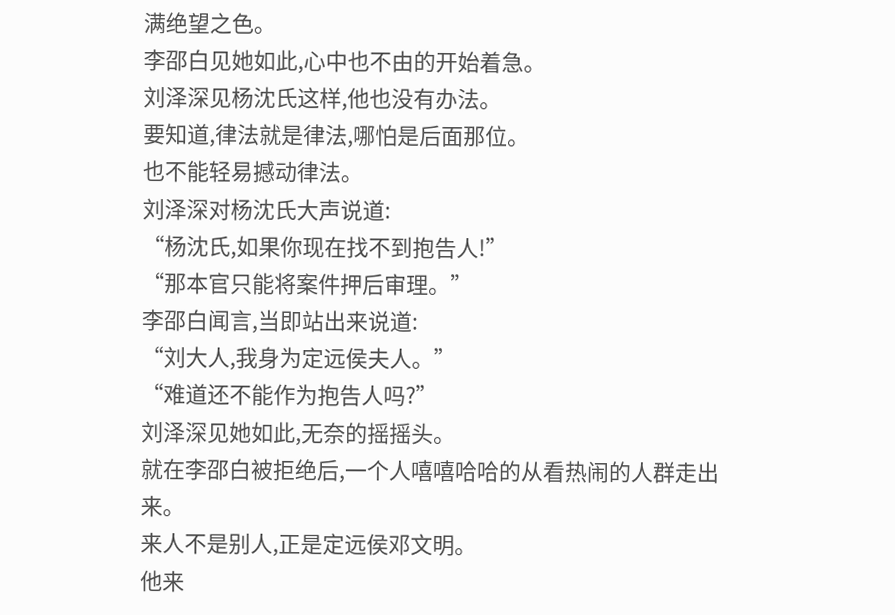满绝望之色。
李邵白见她如此,心中也不由的开始着急。
刘泽深见杨沈氏这样,他也没有办法。
要知道,律法就是律法,哪怕是后面那位。
也不能轻易撼动律法。
刘泽深对杨沈氏大声说道:
“杨沈氏,如果你现在找不到抱告人!”
“那本官只能将案件押后审理。”
李邵白闻言,当即站出来说道:
“刘大人,我身为定远侯夫人。”
“难道还不能作为抱告人吗?”
刘泽深见她如此,无奈的摇摇头。
就在李邵白被拒绝后,一个人嘻嘻哈哈的从看热闹的人群走出来。
来人不是别人,正是定远侯邓文明。
他来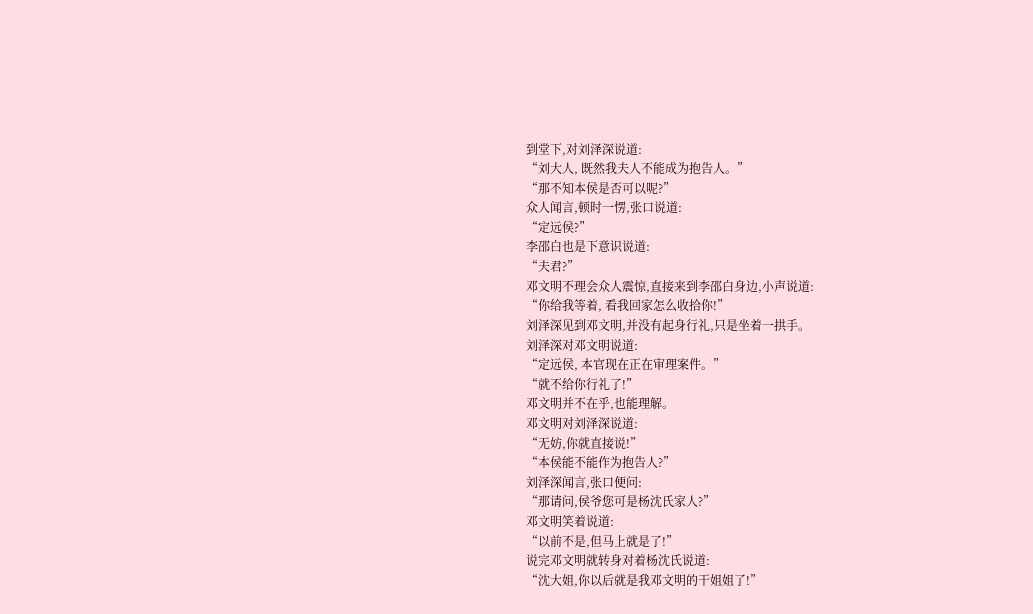到堂下,对刘泽深说道:
“刘大人, 既然我夫人不能成为抱告人。”
“那不知本侯是否可以呢?”
众人闻言,顿时一愣,张口说道:
“定远侯?”
李邵白也是下意识说道:
“夫君?”
邓文明不理会众人震惊,直接来到李邵白身边,小声说道:
“你给我等着, 看我回家怎么收拾你!”
刘泽深见到邓文明,并没有起身行礼,只是坐着一拱手。
刘泽深对邓文明说道:
“定远侯, 本官现在正在审理案件。”
“就不给你行礼了!”
邓文明并不在乎,也能理解。
邓文明对刘泽深说道:
“无妨,你就直接说!”
“本侯能不能作为抱告人?”
刘泽深闻言,张口便问:
“那请问,侯爷您可是杨沈氏家人?”
邓文明笑着说道:
“以前不是,但马上就是了!”
说完邓文明就转身对着杨沈氏说道:
“沈大姐,你以后就是我邓文明的干姐姐了!”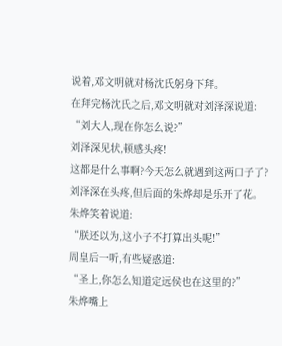说着,邓文明就对杨沈氏躬身下拜。
在拜完杨沈氏之后,邓文明就对刘泽深说道:
“刘大人,现在你怎么说?”
刘泽深见状,顿感头疼!
这都是什么事啊?今天怎么就遇到这两口子了?
刘泽深在头疼,但后面的朱烨却是乐开了花。
朱烨笑着说道:
“朕还以为,这小子不打算出头呢!”
周皇后一听,有些疑惑道:
“圣上,你怎么知道定远侯也在这里的?”
朱烨嘴上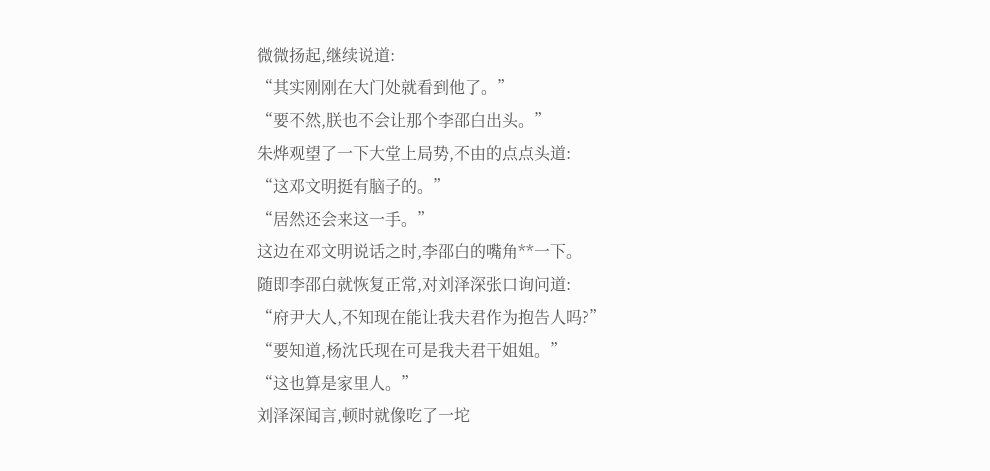微微扬起,继续说道:
“其实刚刚在大门处就看到他了。”
“要不然,朕也不会让那个李邵白出头。”
朱烨观望了一下大堂上局势,不由的点点头道:
“这邓文明挺有脑子的。”
“居然还会来这一手。”
这边在邓文明说话之时,李邵白的嘴角**一下。
随即李邵白就恢复正常,对刘泽深张口询问道:
“府尹大人,不知现在能让我夫君作为抱告人吗?”
“要知道,杨沈氏现在可是我夫君干姐姐。”
“这也算是家里人。”
刘泽深闻言,顿时就像吃了一坨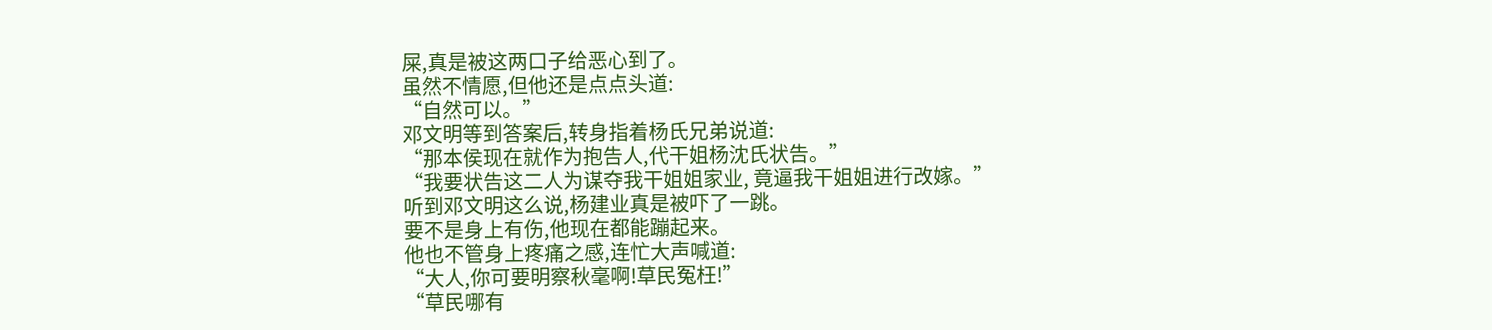屎,真是被这两口子给恶心到了。
虽然不情愿,但他还是点点头道:
“自然可以。”
邓文明等到答案后,转身指着杨氏兄弟说道:
“那本侯现在就作为抱告人,代干姐杨沈氏状告。”
“我要状告这二人为谋夺我干姐姐家业, 竟逼我干姐姐进行改嫁。”
听到邓文明这么说,杨建业真是被吓了一跳。
要不是身上有伤,他现在都能蹦起来。
他也不管身上疼痛之感,连忙大声喊道:
“大人,你可要明察秋毫啊!草民冤枉!”
“草民哪有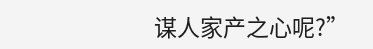谋人家产之心呢?”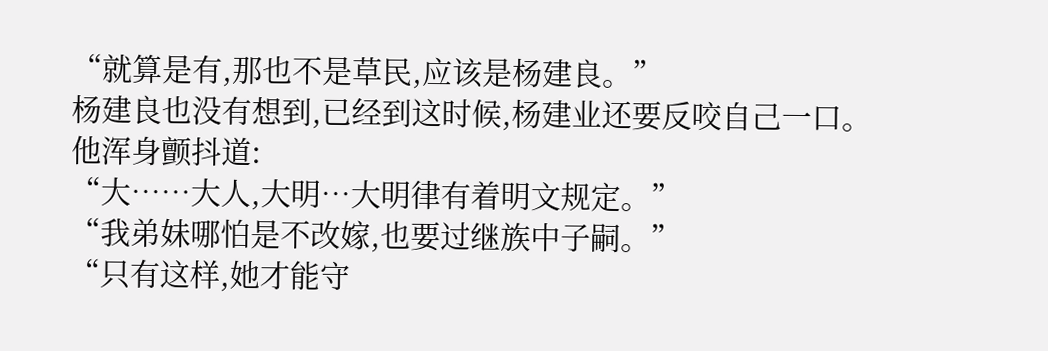“就算是有,那也不是草民,应该是杨建良。”
杨建良也没有想到,已经到这时候,杨建业还要反咬自己一口。
他浑身颤抖道:
“大……大人,大明…大明律有着明文规定。”
“我弟妹哪怕是不改嫁,也要过继族中子嗣。”
“只有这样,她才能守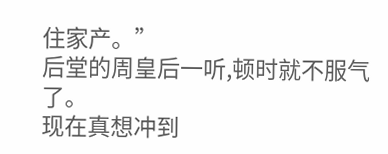住家产。”
后堂的周皇后一听,顿时就不服气了。
现在真想冲到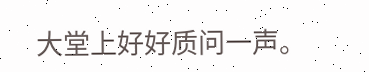大堂上好好质问一声。